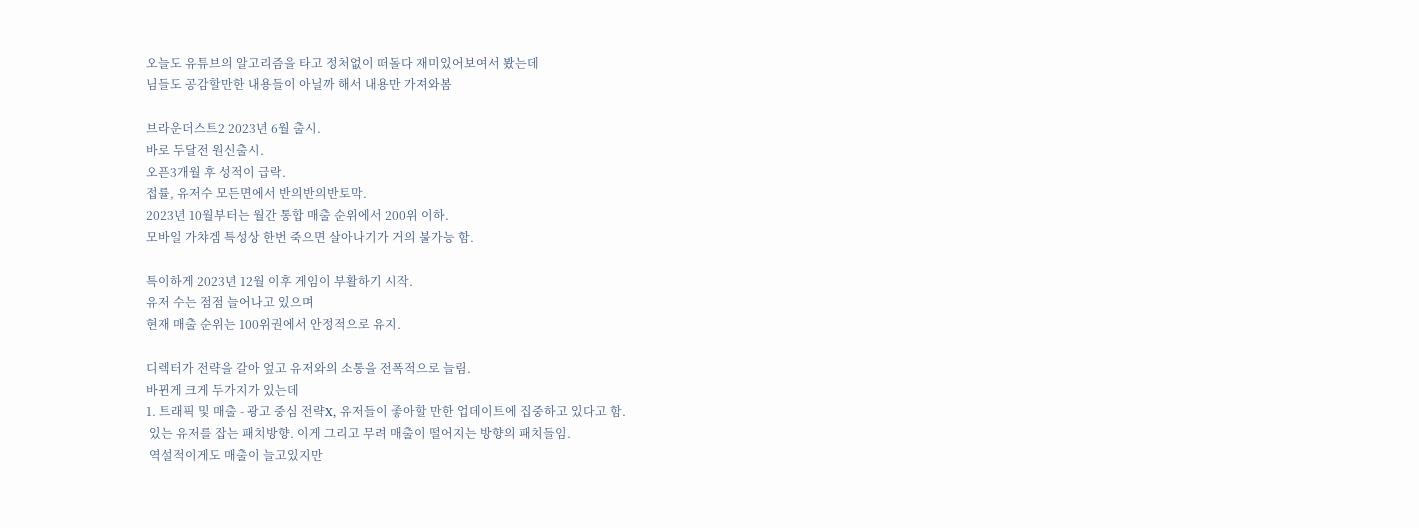오늘도 유튜브의 알고리즘을 타고 정처없이 떠돌다 재미있어보여서 봤는데
님들도 공감할만한 내용들이 아닐까 해서 내용만 가져와봄

브라운더스트2 2023년 6월 출시.
바로 두달전 원신출시.
오픈3개월 후 성적이 급락.
접률, 유저수 모든면에서 반의반의반토막.
2023년 10월부터는 월간 통합 매출 순위에서 200위 이하.
모바일 가챠겜 특성상 한번 죽으면 살아나기가 거의 불가능 함.

특이하게 2023년 12월 이후 게임이 부활하기 시작.
유저 수는 점점 늘어나고 있으며
현재 매출 순위는 100위권에서 안정적으로 유지.

디렉터가 전략을 갈아 엎고 유저와의 소통을 전폭적으로 늘림.
바뀐게 크게 두가지가 있는데
1. 트래픽 및 매출 - 광고 중심 전략X, 유저들이 좋아할 만한 업데이트에 집중하고 있다고 함.
 있는 유저를 잡는 패치방향. 이게 그리고 무려 매출이 떨어지는 방향의 패치들임.
 역설적이게도 매출이 늘고있지만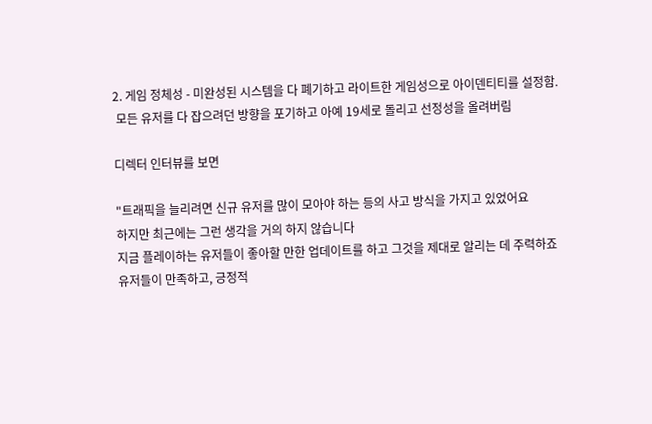2. 게임 정체성 - 미완성된 시스템을 다 폐기하고 라이트한 게임성으로 아이덴티티를 설정함.
 모든 유저를 다 잡으려던 방향을 포기하고 아예 19세로 돌리고 선정성을 올려버림

디렉터 인터뷰를 보면

"트래픽을 늘리려면 신규 유저를 많이 모아야 하는 등의 사고 방식을 가지고 있었어요
하지만 최근에는 그런 생각을 거의 하지 않습니다
지금 플레이하는 유저들이 좋아할 만한 업데이트를 하고 그것을 제대로 알리는 데 주력하죠
유저들이 만족하고, 긍정적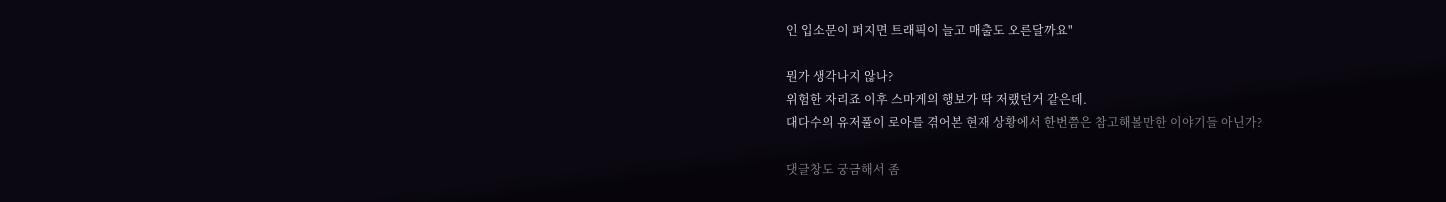인 입소문이 퍼지면 트래픽이 늘고 매출도 오른달까요"

뭔가 생각나지 않나?
위험한 자리죠 이후 스마게의 행보가 딱 저랬던거 같은데.
대다수의 유저풀이 로아를 겪어본 현재 상황에서 한번쯤은 참고해볼만한 이야기들 아닌가?

댓글창도 궁금해서 좀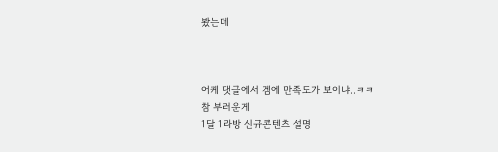봤는데



어케 댓글에서 겜에 만족도가 보이냐..ㅋㅋ
참 부러운게
1달 1라방 신규콘텐츠 설명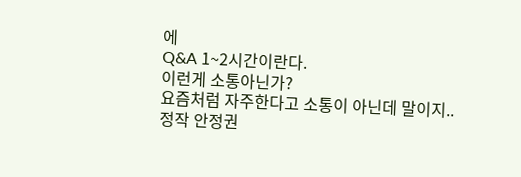에
Q&A 1~2시간이란다.
이런게 소통아닌가?
요즘처럼 자주한다고 소통이 아닌데 말이지..
정작 안정권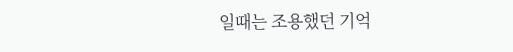일때는 조용했던 기억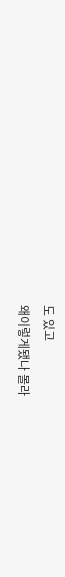도 있고
왜이렇게됐나 몰라